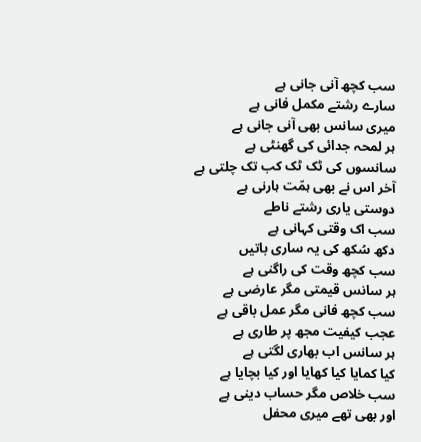سب کچھ آنی جانی ہے
سارے رشتے مکمل فانی ہے
میری سانس بھی آنی جانی ہے
ہر لمحہ جدائی کی گھنٹی ہے
سانسوں کی ٹک ٹک کب تک چلتی ہے
آخر اس نے بھی ہمّت ہارنی ہے
دوستی یاری رشتے ناطے
سب اک وقتی کہانی ہے
دکھ سُکھ کی یہ ساری باتیں
سب کچھ وقت کی راگنی ہے
ہر سانس قیمتی مگر عارضی ہے
سب کچھ فانی مگر عمل باقی ہے
عجب کیفیت مجھ پر طاری ہے
ہر سانس اب بھاری لگتی ہے
کیا کمایا کیا کھایا اور کیا بچایا ہے
سب خلاص مگر حساب دینی ہے
اور بھی تھے میری محفل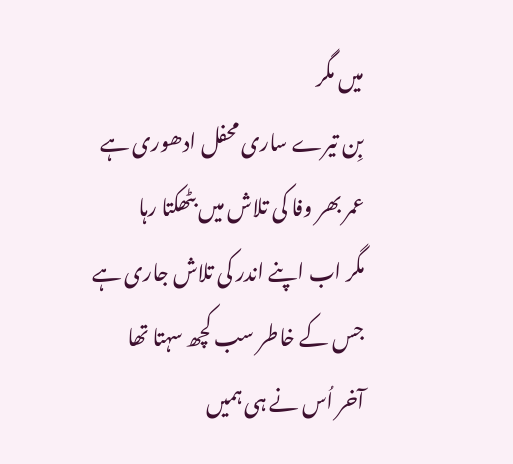میں مگر
بِن تیرے ساری محفل ادھوری ہے
عمر بھر وفا کی تلاش میں بٹھکتا رہا
مگر اب اپنے اندر کی تلاش جاری ہے
جس کے خاطر سب کچھ سہتا تھا
آخر اُس نے ہی ہمیں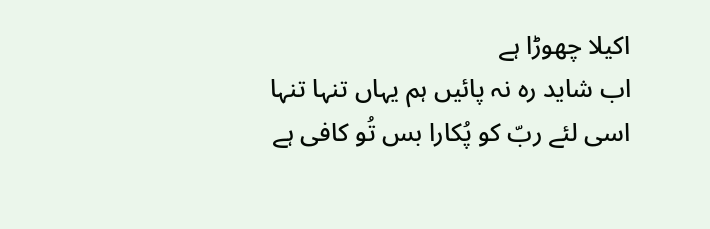اکیلا چھوڑا ہے
اب شاید رہ نہ پائیں ہم یہاں تنہا تنہا
اسی لئے ربّ کو پُکارا بس تُو کافی ہے